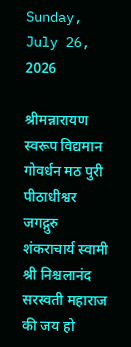Sunday, July 26, 2026

श्रीमन्नारायण स्वरूप विद्यमान गोवर्धन मठ पुरी पीठाधीश्वर जगद्गुरु शंकराचार्य स्वामी श्री निश्चलानंद सरस्वती महाराज की जय हो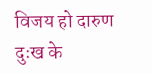विजय हो दारुण दुःख के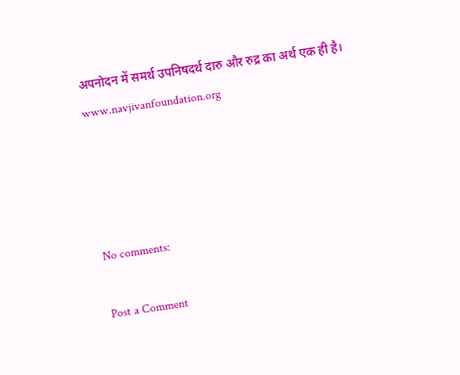अपनोदन में समर्थ उपनिषदर्थ दारु और रुद्र का अर्थ एक ही है। www.navjivanfoundation.org




No comments:

Post a Comment